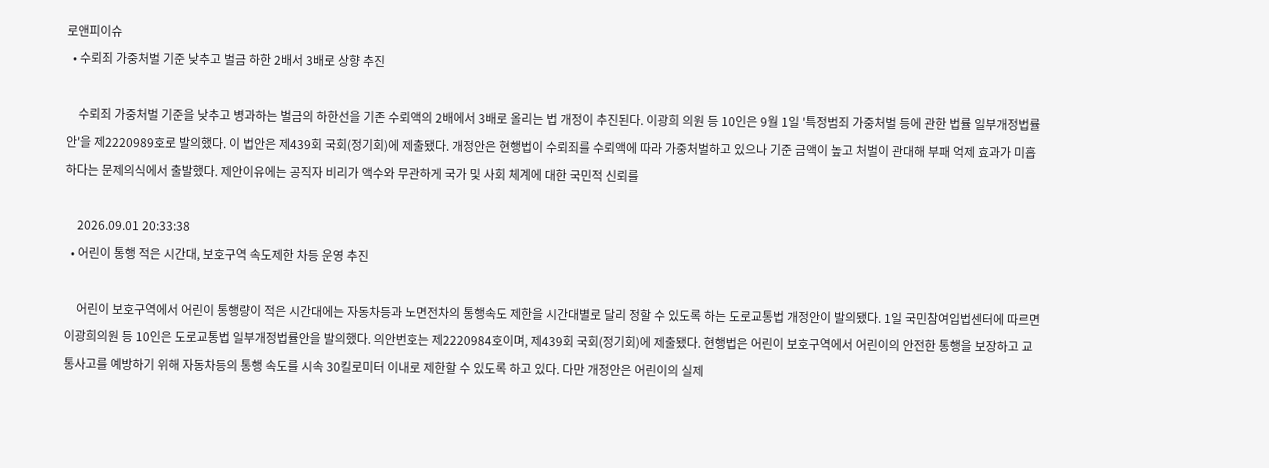로앤피이슈
  • 수뢰죄 가중처벌 기준 낮추고 벌금 하한 2배서 3배로 상향 추진

    수뢰죄 가중처벌 기준을 낮추고 병과하는 벌금의 하한선을 기존 수뢰액의 2배에서 3배로 올리는 법 개정이 추진된다. 이광희 의원 등 10인은 9월 1일 '특정범죄 가중처벌 등에 관한 법률 일부개정법률안'을 제2220989호로 발의했다. 이 법안은 제439회 국회(정기회)에 제출됐다. 개정안은 현행법이 수뢰죄를 수뢰액에 따라 가중처벌하고 있으나 기준 금액이 높고 처벌이 관대해 부패 억제 효과가 미흡하다는 문제의식에서 출발했다. 제안이유에는 공직자 비리가 액수와 무관하게 국가 및 사회 체계에 대한 국민적 신뢰를

    2026.09.01 20:33:38
  • 어린이 통행 적은 시간대, 보호구역 속도제한 차등 운영 추진

    어린이 보호구역에서 어린이 통행량이 적은 시간대에는 자동차등과 노면전차의 통행속도 제한을 시간대별로 달리 정할 수 있도록 하는 도로교통법 개정안이 발의됐다. 1일 국민참여입법센터에 따르면 이광희의원 등 10인은 도로교통법 일부개정법률안을 발의했다. 의안번호는 제2220984호이며, 제439회 국회(정기회)에 제출됐다. 현행법은 어린이 보호구역에서 어린이의 안전한 통행을 보장하고 교통사고를 예방하기 위해 자동차등의 통행 속도를 시속 30킬로미터 이내로 제한할 수 있도록 하고 있다. 다만 개정안은 어린이의 실제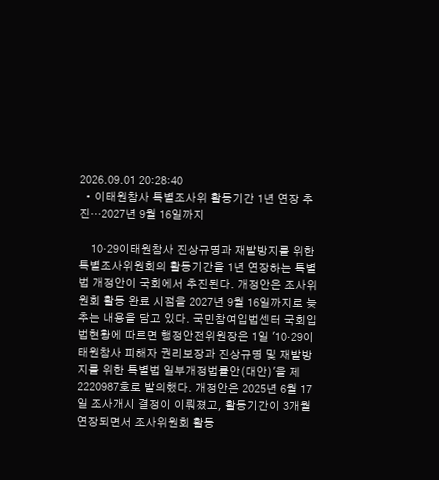2026.09.01 20:28:40
  • 이태원참사 특별조사위 활동기간 1년 연장 추진…2027년 9월 16일까지

    10·29이태원참사 진상규명과 재발방지를 위한 특별조사위원회의 활동기간을 1년 연장하는 특별법 개정안이 국회에서 추진된다. 개정안은 조사위원회 활동 완료 시점을 2027년 9월 16일까지로 늦추는 내용을 담고 있다. 국민참여입법센터 국회입법현황에 따르면 행정안전위원장은 1일 '10·29이태원참사 피해자 권리보장과 진상규명 및 재발방지를 위한 특별법 일부개정법률안(대안)'을 제2220987호로 발의했다. 개정안은 2025년 6월 17일 조사개시 결정이 이뤄졌고, 활동기간이 3개월 연장되면서 조사위원회 활동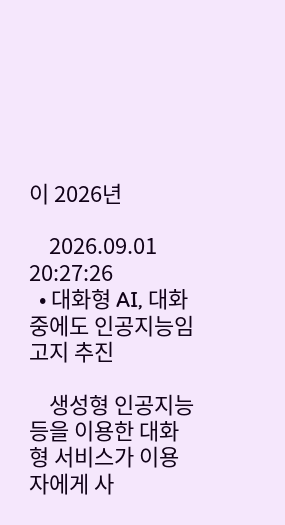이 2026년

    2026.09.01 20:27:26
  • 대화형 AI, 대화 중에도 인공지능임 고지 추진

    생성형 인공지능 등을 이용한 대화형 서비스가 이용자에게 사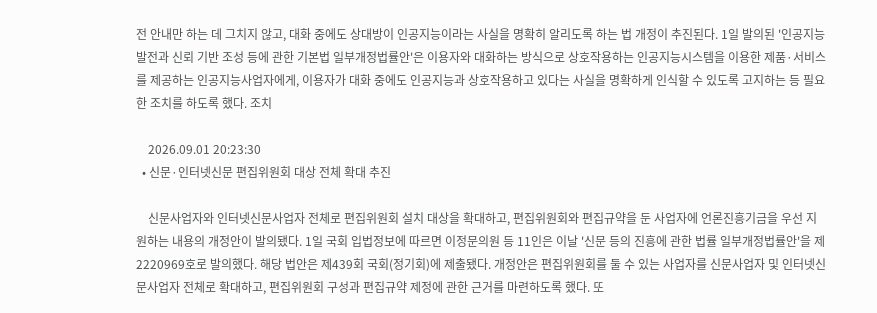전 안내만 하는 데 그치지 않고, 대화 중에도 상대방이 인공지능이라는 사실을 명확히 알리도록 하는 법 개정이 추진된다. 1일 발의된 '인공지능 발전과 신뢰 기반 조성 등에 관한 기본법 일부개정법률안'은 이용자와 대화하는 방식으로 상호작용하는 인공지능시스템을 이용한 제품·서비스를 제공하는 인공지능사업자에게, 이용자가 대화 중에도 인공지능과 상호작용하고 있다는 사실을 명확하게 인식할 수 있도록 고지하는 등 필요한 조치를 하도록 했다. 조치

    2026.09.01 20:23:30
  • 신문·인터넷신문 편집위원회 대상 전체 확대 추진

    신문사업자와 인터넷신문사업자 전체로 편집위원회 설치 대상을 확대하고, 편집위원회와 편집규약을 둔 사업자에 언론진흥기금을 우선 지원하는 내용의 개정안이 발의됐다. 1일 국회 입법정보에 따르면 이정문의원 등 11인은 이날 '신문 등의 진흥에 관한 법률 일부개정법률안'을 제2220969호로 발의했다. 해당 법안은 제439회 국회(정기회)에 제출됐다. 개정안은 편집위원회를 둘 수 있는 사업자를 신문사업자 및 인터넷신문사업자 전체로 확대하고, 편집위원회 구성과 편집규약 제정에 관한 근거를 마련하도록 했다. 또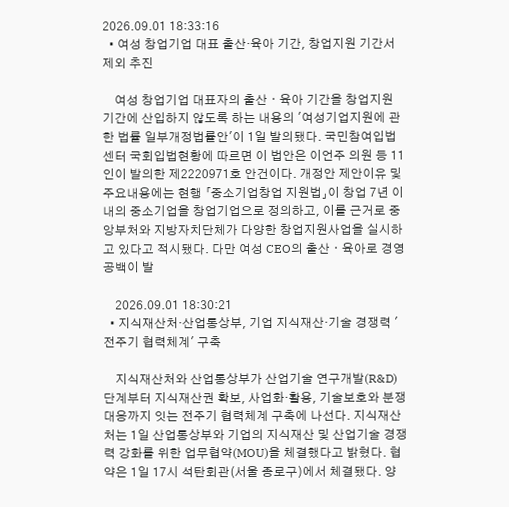2026.09.01 18:33:16
  • 여성 창업기업 대표 출산·육아 기간, 창업지원 기간서 제외 추진

    여성 창업기업 대표자의 출산ㆍ육아 기간을 창업지원 기간에 산입하지 않도록 하는 내용의 '여성기업지원에 관한 법률 일부개정법률안'이 1일 발의됐다. 국민참여입법센터 국회입법현황에 따르면 이 법안은 이언주 의원 등 11인이 발의한 제2220971호 안건이다. 개정안 제안이유 및 주요내용에는 현행 「중소기업창업 지원법」이 창업 7년 이내의 중소기업을 창업기업으로 정의하고, 이를 근거로 중앙부처와 지방자치단체가 다양한 창업지원사업을 실시하고 있다고 적시됐다. 다만 여성 CEO의 출산ㆍ육아로 경영공백이 발

    2026.09.01 18:30:21
  • 지식재산처·산업통상부, 기업 지식재산·기술 경쟁력 '전주기 협력체계' 구축

    지식재산처와 산업통상부가 산업기술 연구개발(R&D) 단계부터 지식재산권 확보, 사업화·활용, 기술보호와 분쟁대응까지 잇는 전주기 협력체계 구축에 나선다. 지식재산처는 1일 산업통상부와 기업의 지식재산 및 산업기술 경쟁력 강화를 위한 업무협약(MOU)을 체결했다고 밝혔다. 협약은 1일 17시 석탄회관(서울 종로구)에서 체결됐다. 양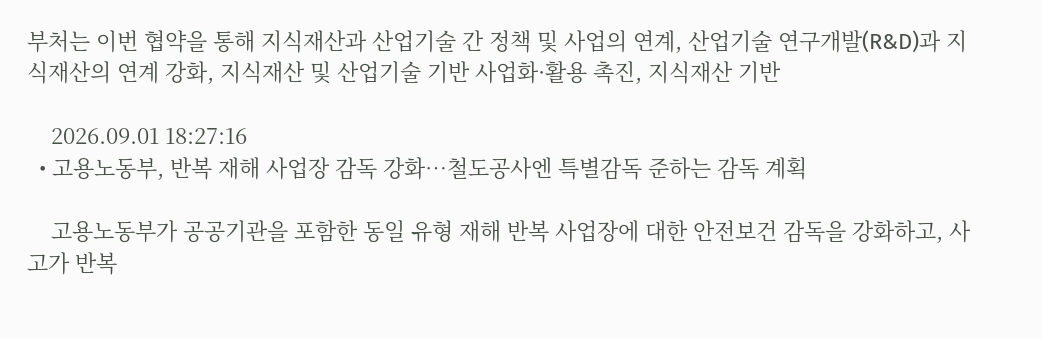부처는 이번 협약을 통해 지식재산과 산업기술 간 정책 및 사업의 연계, 산업기술 연구개발(R&D)과 지식재산의 연계 강화, 지식재산 및 산업기술 기반 사업화·활용 촉진, 지식재산 기반

    2026.09.01 18:27:16
  • 고용노동부, 반복 재해 사업장 감독 강화…철도공사엔 특별감독 준하는 감독 계획

    고용노동부가 공공기관을 포함한 동일 유형 재해 반복 사업장에 대한 안전보건 감독을 강화하고, 사고가 반복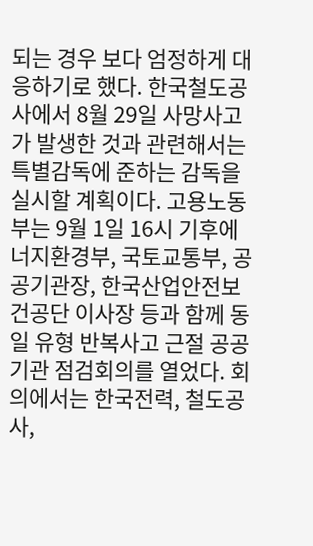되는 경우 보다 엄정하게 대응하기로 했다. 한국철도공사에서 8월 29일 사망사고가 발생한 것과 관련해서는 특별감독에 준하는 감독을 실시할 계획이다. 고용노동부는 9월 1일 16시 기후에너지환경부, 국토교통부, 공공기관장, 한국산업안전보건공단 이사장 등과 함께 동일 유형 반복사고 근절 공공기관 점검회의를 열었다. 회의에서는 한국전력, 철도공사,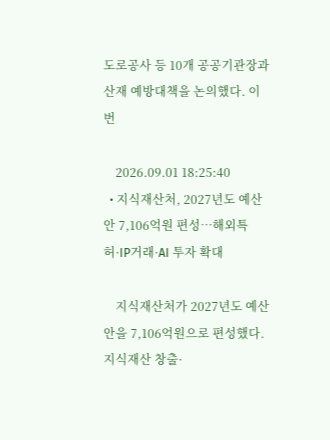도로공사 등 10개 공공기관장과 산재 예방대책을 논의했다. 이번

    2026.09.01 18:25:40
  • 지식재산처, 2027년도 예산안 7,106억원 편성…해외특허·IP거래·AI 투자 확대

    지식재산처가 2027년도 예산안을 7,106억원으로 편성했다. 지식재산 창출·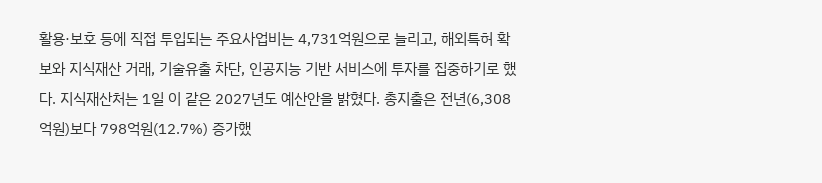활용·보호 등에 직접 투입되는 주요사업비는 4,731억원으로 늘리고, 해외특허 확보와 지식재산 거래, 기술유출 차단, 인공지능 기반 서비스에 투자를 집중하기로 했다. 지식재산처는 1일 이 같은 2027년도 예산안을 밝혔다. 총지출은 전년(6,308억원)보다 798억원(12.7%) 증가했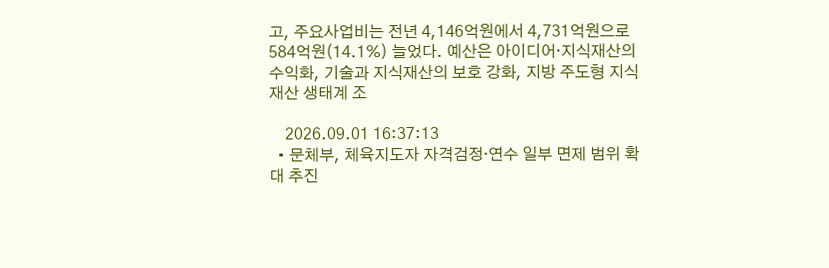고, 주요사업비는 전년 4,146억원에서 4,731억원으로 584억원(14.1%) 늘었다. 예산은 아이디어·지식재산의 수익화, 기술과 지식재산의 보호 강화, 지방 주도형 지식재산 생태계 조

    2026.09.01 16:37:13
  • 문체부, 체육지도자 자격검정·연수 일부 면제 범위 확대 추진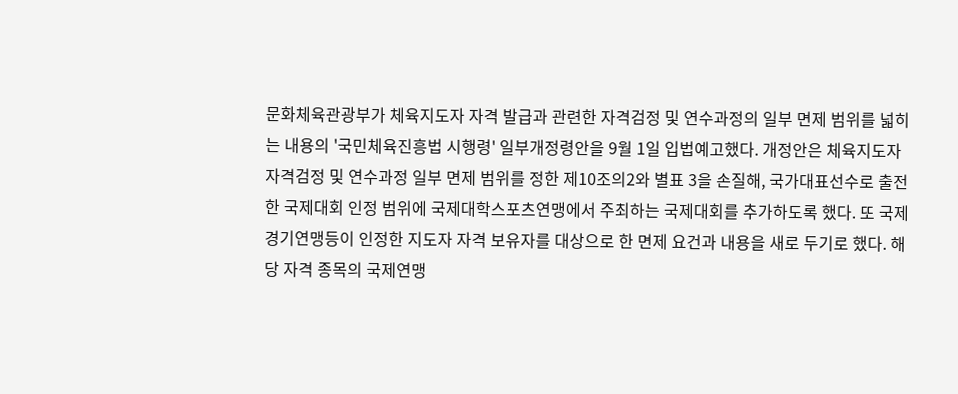문화체육관광부가 체육지도자 자격 발급과 관련한 자격검정 및 연수과정의 일부 면제 범위를 넓히는 내용의 '국민체육진흥법 시행령' 일부개정령안을 9월 1일 입법예고했다. 개정안은 체육지도자 자격검정 및 연수과정 일부 면제 범위를 정한 제10조의2와 별표 3을 손질해, 국가대표선수로 출전한 국제대회 인정 범위에 국제대학스포츠연맹에서 주최하는 국제대회를 추가하도록 했다. 또 국제경기연맹등이 인정한 지도자 자격 보유자를 대상으로 한 면제 요건과 내용을 새로 두기로 했다. 해당 자격 종목의 국제연맹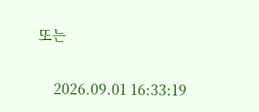또는

    2026.09.01 16:33:19